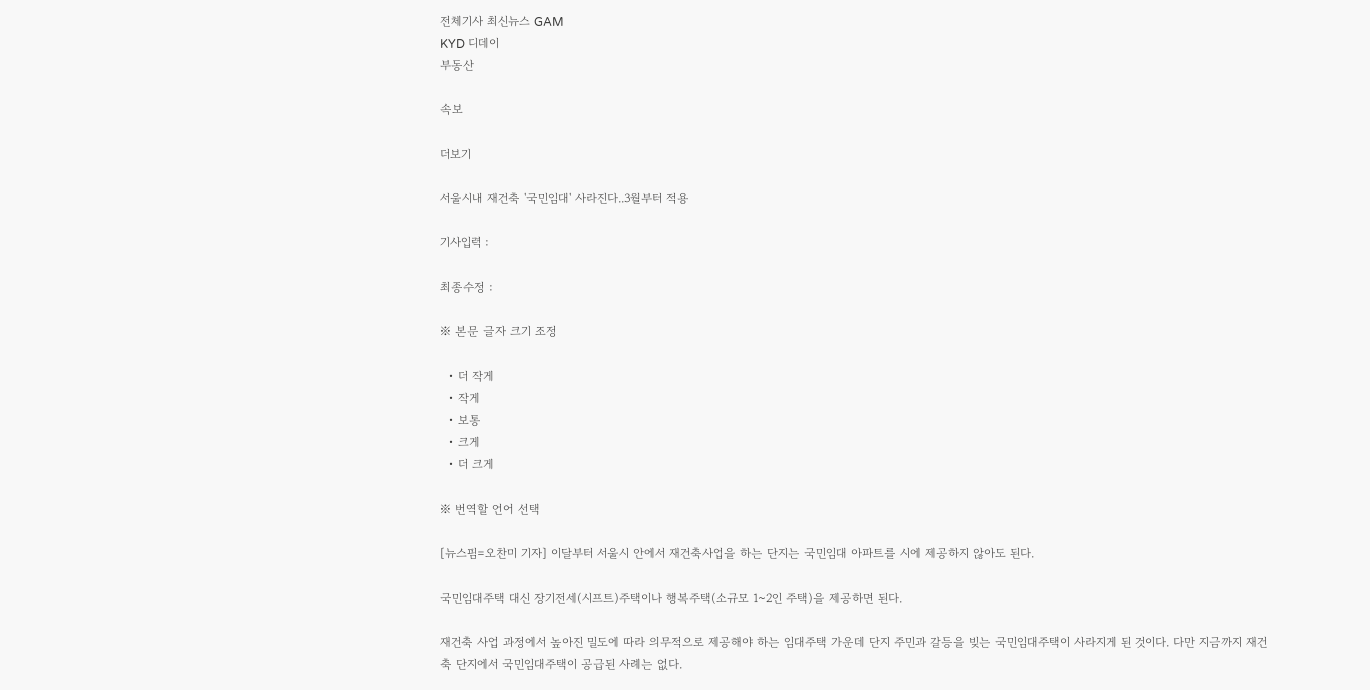전체기사 최신뉴스 GAM
KYD 디데이
부동산

속보

더보기

서울시내 재건축 '국민임대' 사라진다..3월부터 적용

기사입력 :

최종수정 :

※ 본문 글자 크기 조정

  • 더 작게
  • 작게
  • 보통
  • 크게
  • 더 크게

※ 번역할 언어 선택

[뉴스핌=오찬미 기자] 이달부터 서울시 안에서 재건축사업을 하는 단지는 국민임대 아파트를 시에 제공하지 않아도 된다.

국민임대주택 대신 장기전세(시프트)주택이나 행복주택(소규모 1~2인 주택)을 제공하면 된다.

재건축 사업 과정에서 높아진 밀도에 따라 의무적으로 제공해야 하는 임대주택 가운데 단지 주민과 갈등을 빚는 국민임대주택이 사라지게 된 것이다. 다만 지금까지 재건축 단지에서 국민임대주택이 공급된 사례는 없다.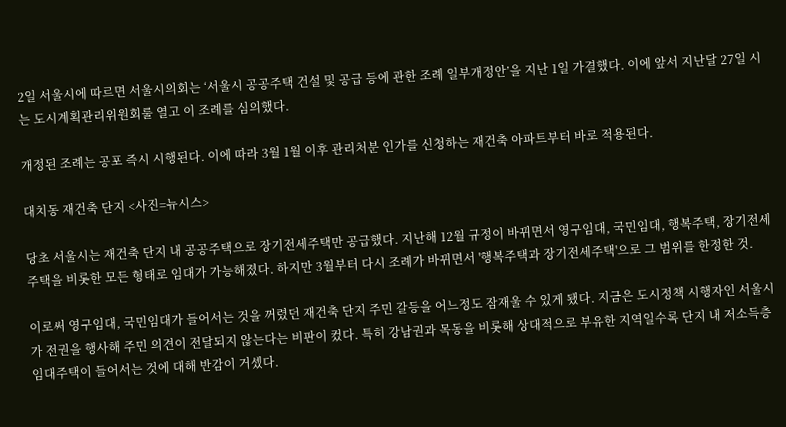2일 서울시에 따르면 서울시의회는 ‘서울시 공공주택 건설 및 공급 등에 관한 조례 일부개정안’을 지난 1일 가결했다. 이에 앞서 지난달 27일 시는 도시계획관리위원회룰 열고 이 조례를 심의했다.

개정된 조례는 공포 즉시 시행된다. 이에 따라 3월 1월 이후 관리처분 인가를 신청하는 재건축 아파트부터 바로 적용된다.

대치동 재건축 단지 <사진=뉴시스>

당초 서울시는 재건축 단지 내 공공주택으로 장기전세주택만 공급했다. 지난해 12월 규정이 바뀌면서 영구임대, 국민임대, 행복주택, 장기전세주택을 비롯한 모든 형태로 임대가 가능해졌다. 하지만 3월부터 다시 조례가 바뀌면서 '행복주택과 장기전세주택'으로 그 범위를 한정한 것.

이로써 영구임대, 국민임대가 들어서는 것을 꺼렸던 재건축 단지 주민 갈등을 어느정도 잠재울 수 있게 됐다. 지금은 도시정책 시행자인 서울시가 전권을 행사해 주민 의견이 전달되지 않는다는 비판이 컸다. 특히 강남권과 목동을 비롯해 상대적으로 부유한 지역일수록 단지 내 저소득층 임대주택이 들어서는 것에 대해 반감이 거셌다.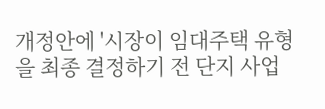개정안에 '시장이 임대주택 유형을 최종 결정하기 전 단지 사업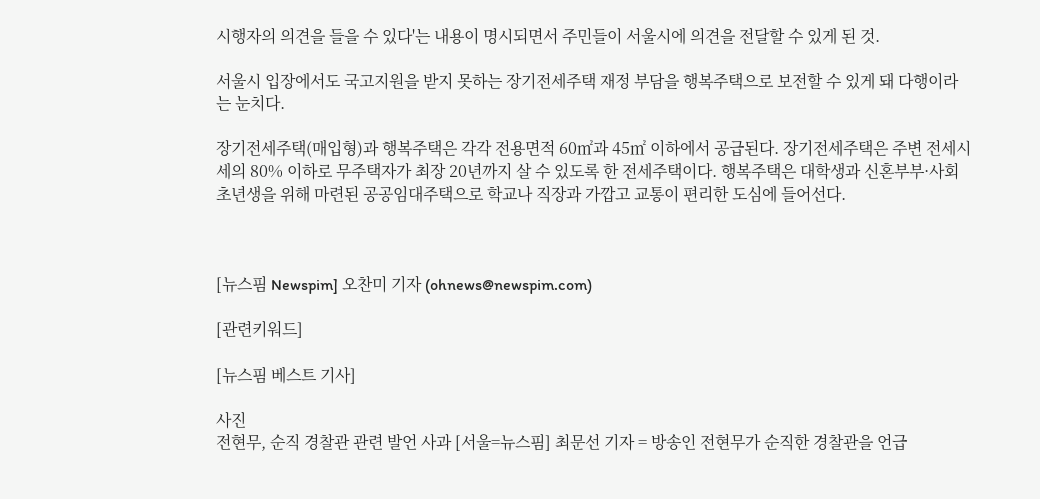시행자의 의견을 들을 수 있다'는 내용이 명시되면서 주민들이 서울시에 의견을 전달할 수 있게 된 것.

서울시 입장에서도 국고지원을 받지 못하는 장기전세주택 재정 부담을 행복주택으로 보전할 수 있게 돼 다행이라는 눈치다.

장기전세주택(매입형)과 행복주택은 각각 전용면적 60㎡과 45㎡ 이하에서 공급된다. 장기전세주택은 주변 전세시세의 80% 이하로 무주택자가 최장 20년까지 살 수 있도록 한 전세주택이다. 행복주택은 대학생과 신혼부부·사회초년생을 위해 마련된 공공임대주택으로 학교나 직장과 가깝고 교통이 편리한 도심에 들어선다.



[뉴스핌 Newspim] 오찬미 기자 (ohnews@newspim.com)

[관련키워드]

[뉴스핌 베스트 기사]

사진
전현무, 순직 경찰관 관련 발언 사과 [서울=뉴스핌] 최문선 기자 = 방송인 전현무가 순직한 경찰관을 언급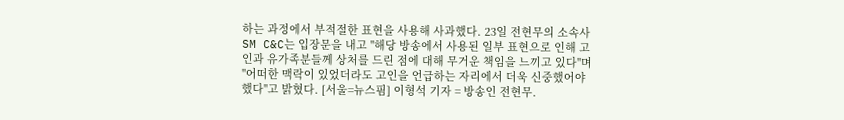하는 과정에서 부적절한 표현을 사용해 사과했다. 23일 전현무의 소속사 SM C&C는 입장문을 내고 "해당 방송에서 사용된 일부 표현으로 인해 고인과 유가족분들께 상처를 드린 점에 대해 무거운 책임을 느끼고 있다"며 "어떠한 맥락이 있었더라도 고인을 언급하는 자리에서 더욱 신중했어야 했다"고 밝혔다. [서울=뉴스핌] 이형석 기자 = 방송인 전현무.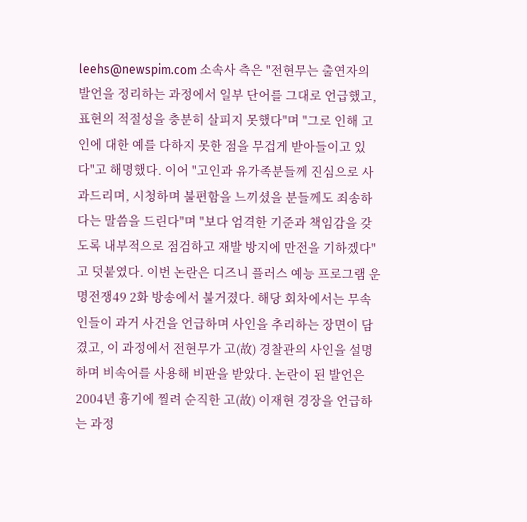leehs@newspim.com 소속사 측은 "전현무는 출연자의 발언을 정리하는 과정에서 일부 단어를 그대로 언급했고, 표현의 적절성을 충분히 살피지 못했다"며 "그로 인해 고인에 대한 예를 다하지 못한 점을 무겁게 받아들이고 있다"고 해명했다. 이어 "고인과 유가족분들께 진심으로 사과드리며, 시청하며 불편함을 느끼셨을 분들께도 죄송하다는 말씀을 드린다"며 "보다 엄격한 기준과 책임감을 갖도록 내부적으로 점검하고 재발 방지에 만전을 기하겠다"고 덧붙였다. 이번 논란은 디즈니 플러스 예능 프로그램 운명전쟁49 2화 방송에서 불거졌다. 해당 회차에서는 무속인들이 과거 사건을 언급하며 사인을 추리하는 장면이 담겼고, 이 과정에서 전현무가 고(故) 경찰관의 사인을 설명하며 비속어를 사용해 비판을 받았다. 논란이 된 발언은 2004년 흉기에 찔려 순직한 고(故) 이재현 경장을 언급하는 과정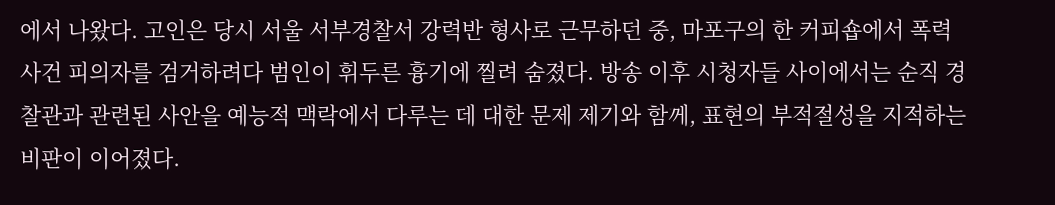에서 나왔다. 고인은 당시 서울 서부경찰서 강력반 형사로 근무하던 중, 마포구의 한 커피숍에서 폭력 사건 피의자를 검거하려다 범인이 휘두른 흉기에 찔려 숨졌다. 방송 이후 시청자들 사이에서는 순직 경찰관과 관련된 사안을 예능적 맥락에서 다루는 데 대한 문제 제기와 함께, 표현의 부적절성을 지적하는 비판이 이어졌다.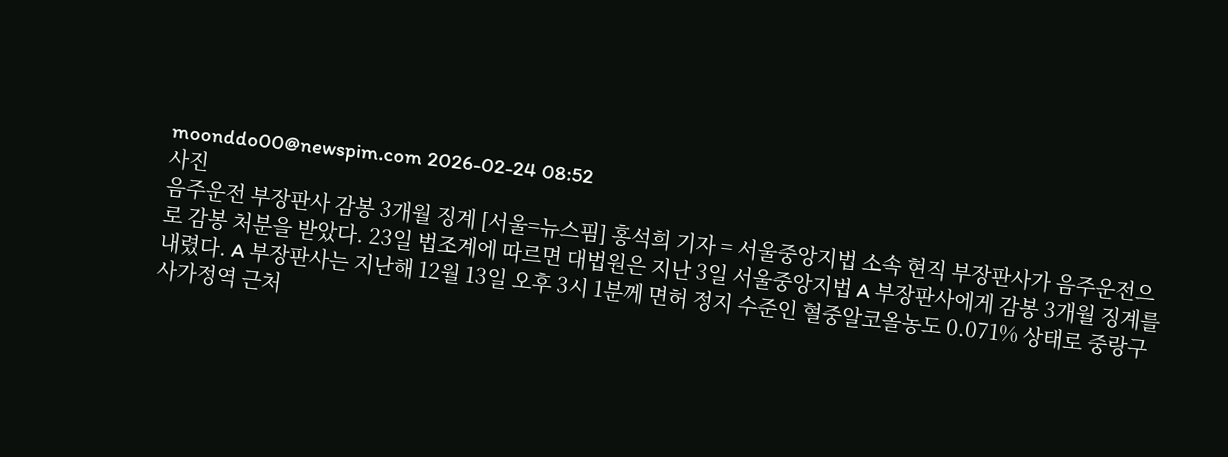moonddo00@newspim.com 2026-02-24 08:52
사진
음주운전 부장판사 감봉 3개월 징계 [서울=뉴스핌] 홍석희 기자 = 서울중앙지법 소속 현직 부장판사가 음주운전으로 감봉 처분을 받았다. 23일 법조계에 따르면 대법원은 지난 3일 서울중앙지법 A 부장판사에게 감봉 3개월 징계를 내렸다. A 부장판사는 지난해 12월 13일 오후 3시 1분께 면허 정지 수준인 혈중알코올농도 0.071% 상태로 중랑구 사가정역 근처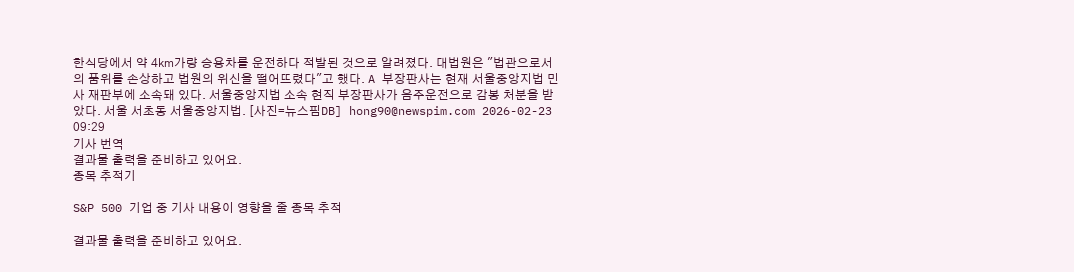한식당에서 약 4㎞가량 승용차를 운전하다 적발된 것으로 알려졌다. 대법원은 "법관으로서의 품위를 손상하고 법원의 위신을 떨어뜨렸다"고 했다. A 부장판사는 현재 서울중앙지법 민사 재판부에 소속돼 있다. 서울중앙지법 소속 현직 부장판사가 음주운전으로 감봉 처분을 받았다. 서울 서초동 서울중앙지법. [사진=뉴스핌DB] hong90@newspim.com 2026-02-23 09:29
기사 번역
결과물 출력을 준비하고 있어요.
종목 추적기

S&P 500 기업 중 기사 내용이 영향을 줄 종목 추적

결과물 출력을 준비하고 있어요.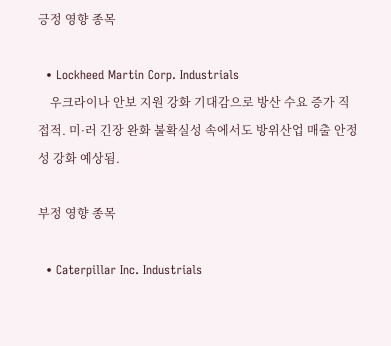긍정 영향 종목

  • Lockheed Martin Corp. Industrials
    우크라이나 안보 지원 강화 기대감으로 방산 수요 증가 직접적. 미·러 긴장 완화 불확실성 속에서도 방위산업 매출 안정성 강화 예상됨.

부정 영향 종목

  • Caterpillar Inc. Industrials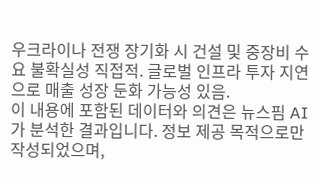우크라이나 전쟁 장기화 시 건설 및 중장비 수요 불확실성 직접적. 글로벌 인프라 투자 지연으로 매출 성장 둔화 가능성 있음.
이 내용에 포함된 데이터와 의견은 뉴스핌 AI가 분석한 결과입니다. 정보 제공 목적으로만 작성되었으며,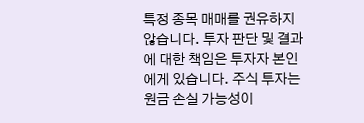특정 종목 매매를 권유하지 않습니다. 투자 판단 및 결과에 대한 책임은 투자자 본인에게 있습니다. 주식 투자는 원금 손실 가능성이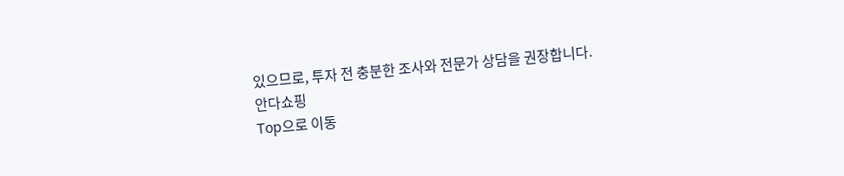있으므로, 투자 전 충분한 조사와 전문가 상담을 권장합니다.
안다쇼핑
Top으로 이동